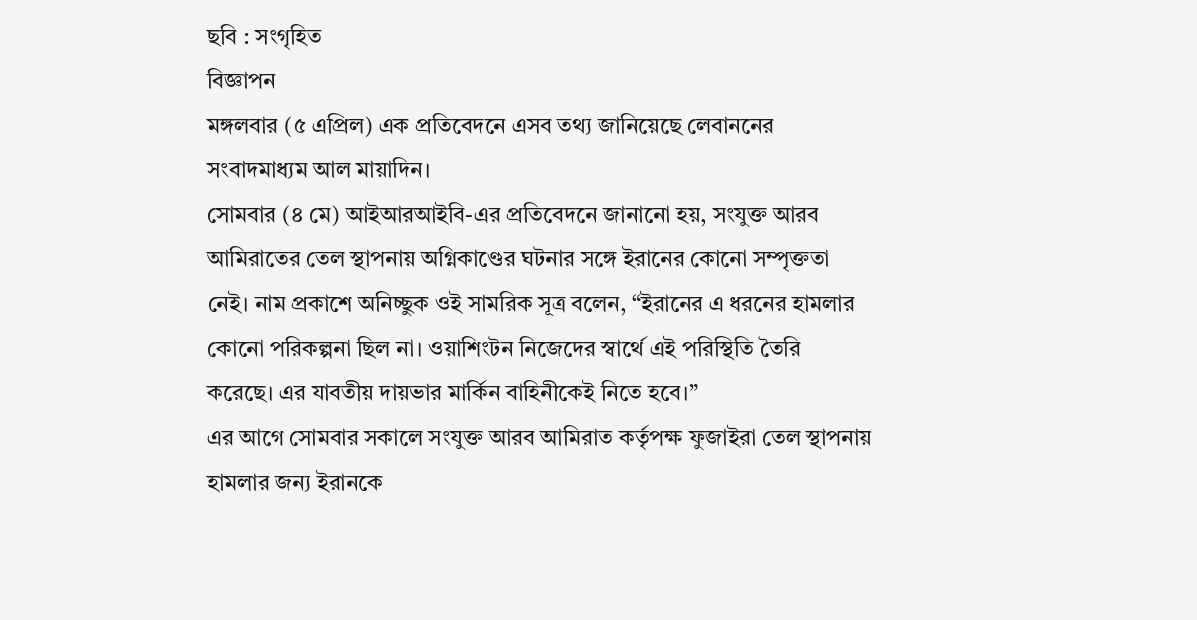ছবি : সংগৃহিত
বিজ্ঞাপন
মঙ্গলবার (৫ এপ্রিল) এক প্রতিবেদনে এসব তথ্য জানিয়েছে লেবাননের সংবাদমাধ্যম আল মায়াদিন।
সোমবার (৪ মে) আইআরআইবি-এর প্রতিবেদনে জানানো হয়, সংযুক্ত আরব আমিরাতের তেল স্থাপনায় অগ্নিকাণ্ডের ঘটনার সঙ্গে ইরানের কোনো সম্পৃক্ততা নেই। নাম প্রকাশে অনিচ্ছুক ওই সামরিক সূত্র বলেন, “ইরানের এ ধরনের হামলার কোনো পরিকল্পনা ছিল না। ওয়াশিংটন নিজেদের স্বার্থে এই পরিস্থিতি তৈরি করেছে। এর যাবতীয় দায়ভার মার্কিন বাহিনীকেই নিতে হবে।”
এর আগে সোমবার সকালে সংযুক্ত আরব আমিরাত কর্তৃপক্ষ ফুজাইরা তেল স্থাপনায় হামলার জন্য ইরানকে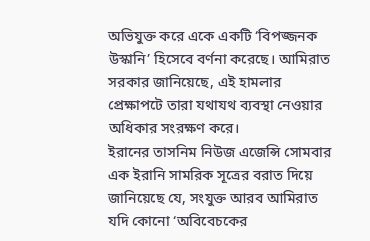অভিযুক্ত করে একে একটি ‘বিপজ্জনক উস্কানি’ হিসেবে বর্ণনা করেছে। আমিরাত সরকার জানিয়েছে, এই হামলার প্রেক্ষাপটে তারা যথাযথ ব্যবস্থা নেওয়ার অধিকার সংরক্ষণ করে।
ইরানের তাসনিম নিউজ এজেন্সি সোমবার এক ইরানি সামরিক সূত্রের বরাত দিয়ে জানিয়েছে যে, সংযুক্ত আরব আমিরাত যদি কোনো ‘অবিবেচকের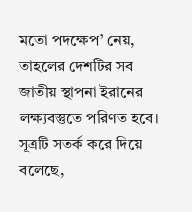মতো পদক্ষেপ’ নেয়, তাহলের দেশটির সব জাতীয় স্থাপনা ইরানের লক্ষ্যবস্তুতে পরিণত হবে।
সূত্রটি সতর্ক করে দিয়ে বলেছে,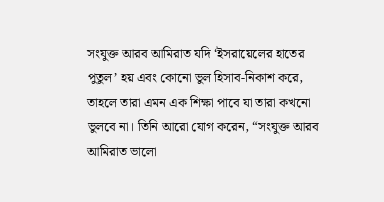সংযুক্ত আরব আমিরাত যদি ‘ইসরায়েলের হাতের পুতুল’ হয় এবং কোনো ভুল হিসাব-নিকাশ করে, তাহলে তারা এমন এক শিক্ষা পাবে যা তারা কখনো ভুলবে না। তিনি আরো যোগ করেন, “সংযুক্ত আরব আমিরাত ভালো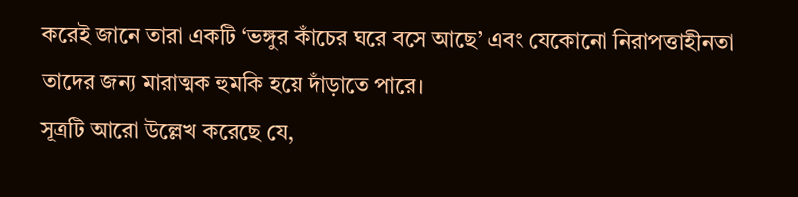করেই জানে তারা একটি ‘ভঙ্গুর কাঁচের ঘরে বসে আছে’ এবং যেকোনো নিরাপত্তাহীনতা তাদের জন্য মারাত্মক হুমকি হয়ে দাঁড়াতে পারে।
সূত্রটি আরো উল্লেখ করেছে যে,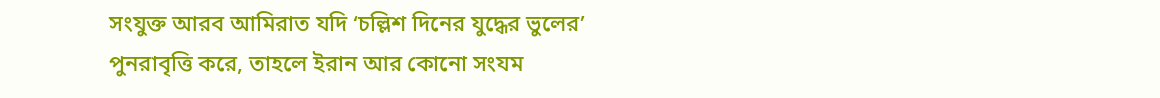সংযুক্ত আরব আমিরাত যদি ‘চল্লিশ দিনের যুদ্ধের ভুলের’ পুনরাবৃত্তি করে, তাহলে ইরান আর কোনো সংযম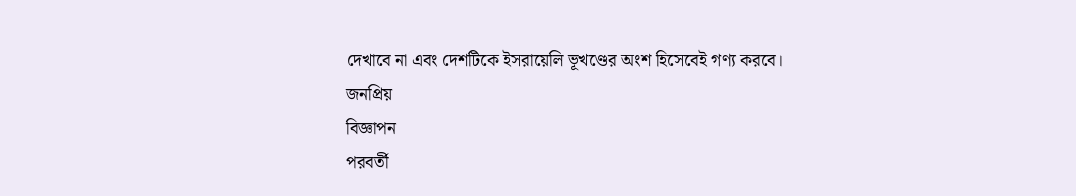দেখাবে না এবং দেশটিকে ইসরায়েলি ভূখণ্ডের অংশ হিসেবেই গণ্য করবে।
জনপ্রিয়
বিজ্ঞাপন
পরবর্তী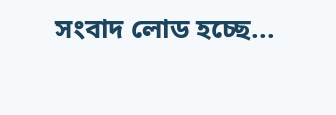সংবাদ লোড হচ্ছে...